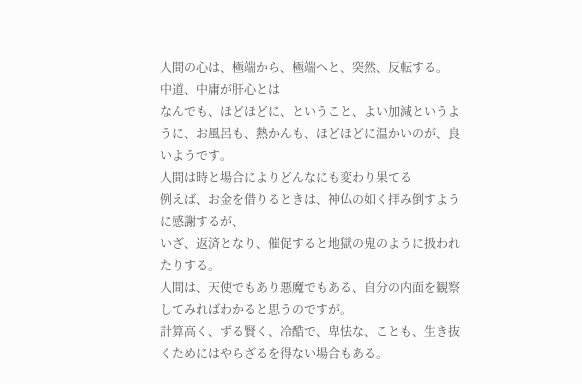人間の心は、極端から、極端へと、突然、反転する。
中道、中庸が肝心とは
なんでも、ほどほどに、ということ、よい加減というように、お風呂も、熱かんも、ほどほどに温かいのが、良いようです。
人間は時と場合によりどんなにも変わり果てる
例えば、お金を借りるときは、神仏の如く拝み倒すように感謝するが、
いざ、返済となり、催促すると地獄の鬼のように扱われたりする。
人間は、天使でもあり悪魔でもある、自分の内面を観察してみればわかると思うのですが。
計算高く、ずる賢く、冷酷で、卑怯な、ことも、生き抜くためにはやらざるを得ない場合もある。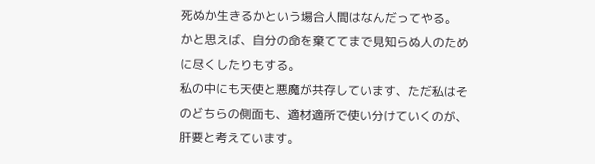死ぬか生きるかという場合人間はなんだってやる。
かと思えば、自分の命を棄ててまで見知らぬ人のために尽くしたりもする。
私の中にも天使と悪魔が共存しています、ただ私はそのどちらの側面も、適材適所で使い分けていくのが、肝要と考えています。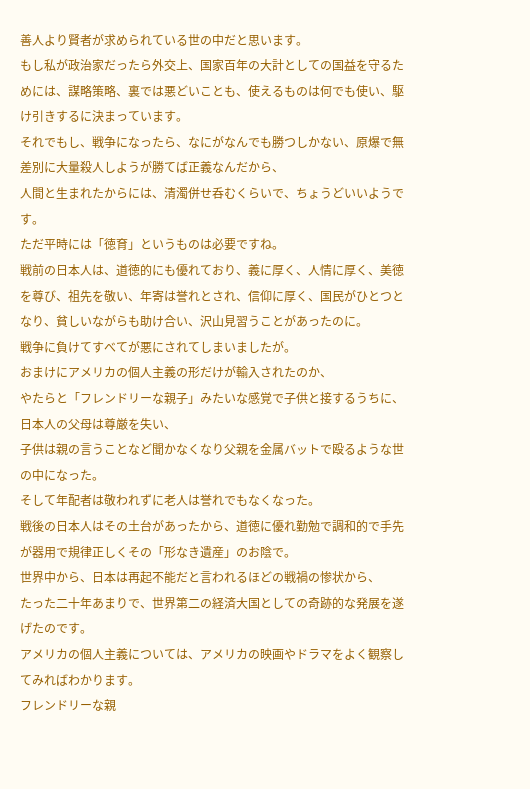善人より賢者が求められている世の中だと思います。
もし私が政治家だったら外交上、国家百年の大計としての国益を守るためには、謀略策略、裏では悪どいことも、使えるものは何でも使い、駆け引きするに決まっています。
それでもし、戦争になったら、なにがなんでも勝つしかない、原爆で無差別に大量殺人しようが勝てば正義なんだから、
人間と生まれたからには、清濁併せ呑むくらいで、ちょうどいいようです。
ただ平時には「徳育」というものは必要ですね。
戦前の日本人は、道徳的にも優れており、義に厚く、人情に厚く、美徳を尊び、祖先を敬い、年寄は誉れとされ、信仰に厚く、国民がひとつとなり、貧しいながらも助け合い、沢山見習うことがあったのに。
戦争に負けてすべてが悪にされてしまいましたが。
おまけにアメリカの個人主義の形だけが輸入されたのか、
やたらと「フレンドリーな親子」みたいな感覚で子供と接するうちに、日本人の父母は尊厳を失い、
子供は親の言うことなど聞かなくなり父親を金属バットで殴るような世の中になった。
そして年配者は敬われずに老人は誉れでもなくなった。
戦後の日本人はその土台があったから、道徳に優れ勤勉で調和的で手先が器用で規律正しくその「形なき遺産」のお陰で。
世界中から、日本は再起不能だと言われるほどの戦禍の惨状から、
たった二十年あまりで、世界第二の経済大国としての奇跡的な発展を遂げたのです。
アメリカの個人主義については、アメリカの映画やドラマをよく観察してみればわかります。
フレンドリーな親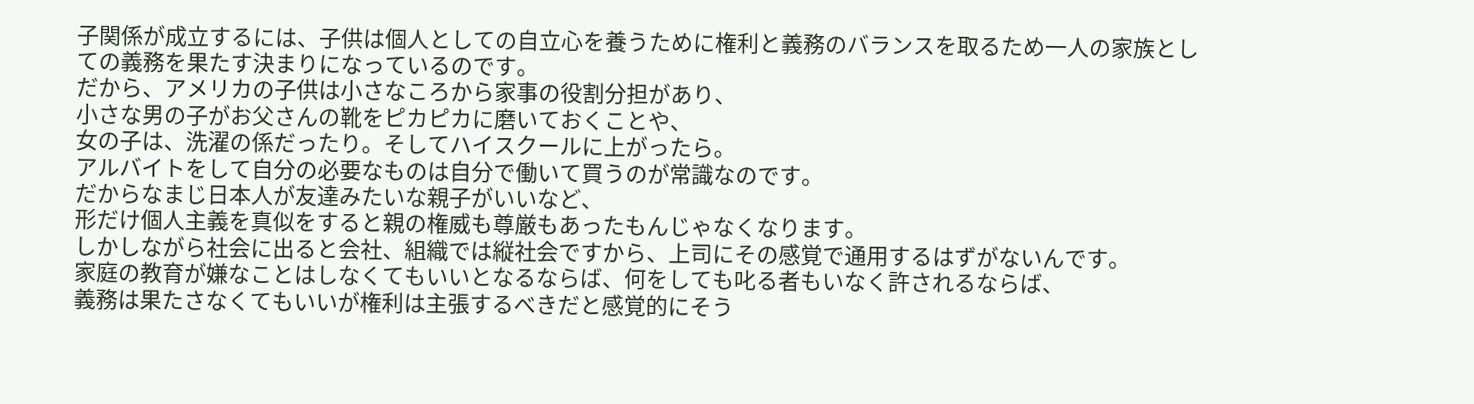子関係が成立するには、子供は個人としての自立心を養うために権利と義務のバランスを取るため一人の家族としての義務を果たす決まりになっているのです。
だから、アメリカの子供は小さなころから家事の役割分担があり、
小さな男の子がお父さんの靴をピカピカに磨いておくことや、
女の子は、洗濯の係だったり。そしてハイスクールに上がったら。
アルバイトをして自分の必要なものは自分で働いて買うのが常識なのです。
だからなまじ日本人が友達みたいな親子がいいなど、
形だけ個人主義を真似をすると親の権威も尊厳もあったもんじゃなくなります。
しかしながら社会に出ると会社、組織では縦社会ですから、上司にその感覚で通用するはずがないんです。
家庭の教育が嫌なことはしなくてもいいとなるならば、何をしても叱る者もいなく許されるならば、
義務は果たさなくてもいいが権利は主張するべきだと感覚的にそう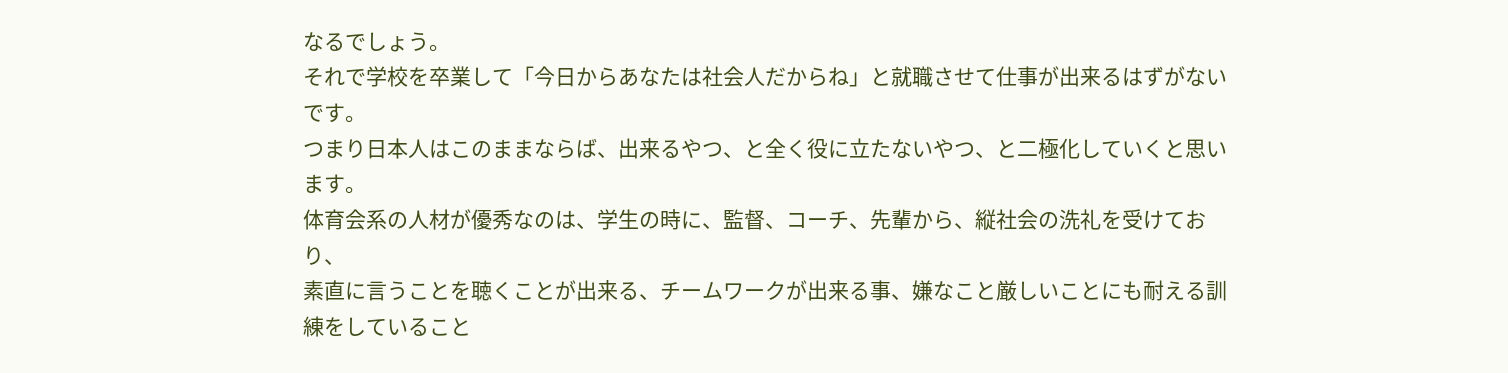なるでしょう。
それで学校を卒業して「今日からあなたは社会人だからね」と就職させて仕事が出来るはずがないです。
つまり日本人はこのままならば、出来るやつ、と全く役に立たないやつ、と二極化していくと思います。
体育会系の人材が優秀なのは、学生の時に、監督、コーチ、先輩から、縦社会の洗礼を受けており、
素直に言うことを聴くことが出来る、チームワークが出来る事、嫌なこと厳しいことにも耐える訓練をしていること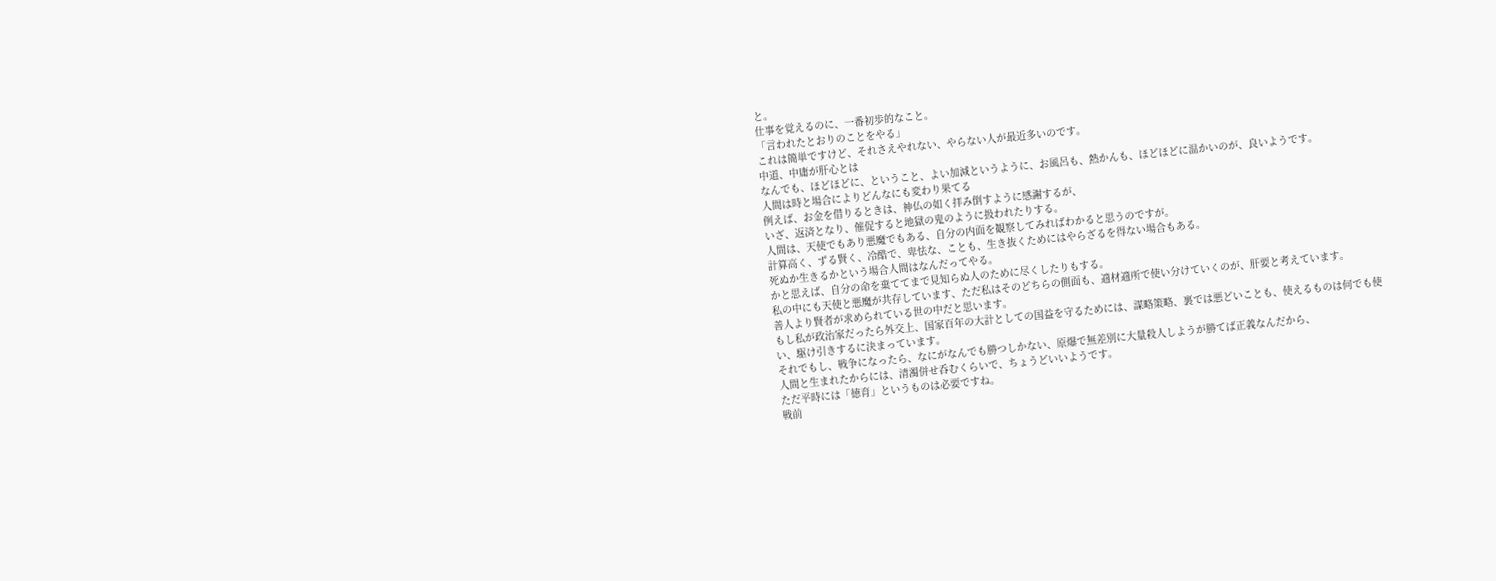と。
仕事を覚えるのに、一番初歩的なこと。
「言われたとおりのことをやる」
これは簡単ですけど、それさえやれない、やらない人が最近多いのです。
中道、中庸が肝心とは
なんでも、ほどほどに、ということ、よい加減というように、お風呂も、熱かんも、ほどほどに温かいのが、良いようです。
人間は時と場合によりどんなにも変わり果てる
例えば、お金を借りるときは、神仏の如く拝み倒すように感謝するが、
いざ、返済となり、催促すると地獄の鬼のように扱われたりする。
人間は、天使でもあり悪魔でもある、自分の内面を観察してみればわかると思うのですが。
計算高く、ずる賢く、冷酷で、卑怯な、ことも、生き抜くためにはやらざるを得ない場合もある。
死ぬか生きるかという場合人間はなんだってやる。
かと思えば、自分の命を棄ててまで見知らぬ人のために尽くしたりもする。
私の中にも天使と悪魔が共存しています、ただ私はそのどちらの側面も、適材適所で使い分けていくのが、肝要と考えています。
善人より賢者が求められている世の中だと思います。
もし私が政治家だったら外交上、国家百年の大計としての国益を守るためには、謀略策略、裏では悪どいことも、使えるものは何でも使い、駆け引きするに決まっています。
それでもし、戦争になったら、なにがなんでも勝つしかない、原爆で無差別に大量殺人しようが勝てば正義なんだから、
人間と生まれたからには、清濁併せ呑むくらいで、ちょうどいいようです。
ただ平時には「徳育」というものは必要ですね。
戦前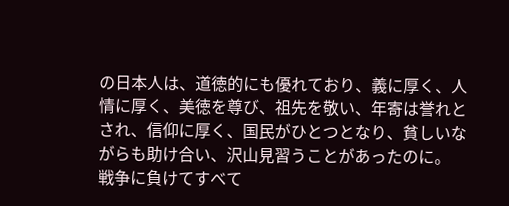の日本人は、道徳的にも優れており、義に厚く、人情に厚く、美徳を尊び、祖先を敬い、年寄は誉れとされ、信仰に厚く、国民がひとつとなり、貧しいながらも助け合い、沢山見習うことがあったのに。
戦争に負けてすべて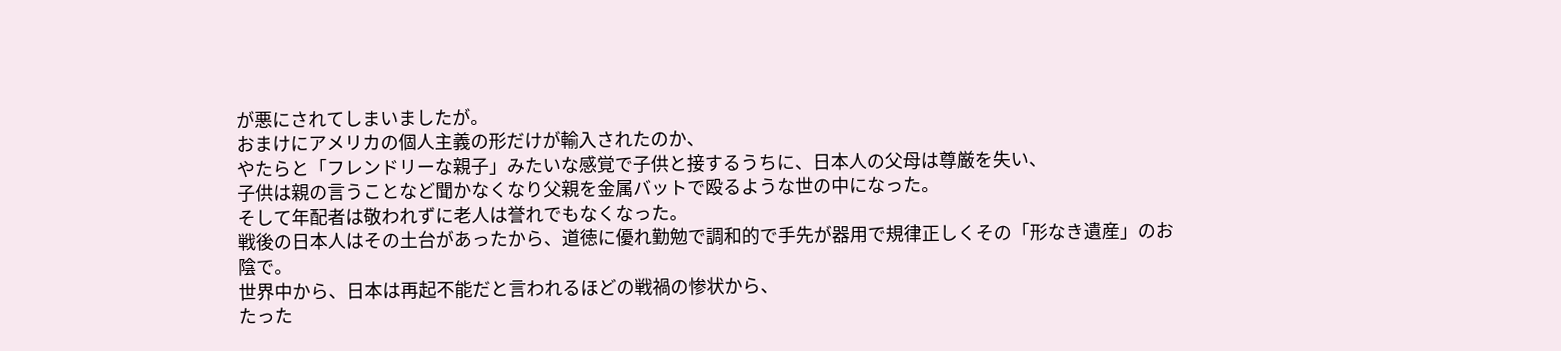が悪にされてしまいましたが。
おまけにアメリカの個人主義の形だけが輸入されたのか、
やたらと「フレンドリーな親子」みたいな感覚で子供と接するうちに、日本人の父母は尊厳を失い、
子供は親の言うことなど聞かなくなり父親を金属バットで殴るような世の中になった。
そして年配者は敬われずに老人は誉れでもなくなった。
戦後の日本人はその土台があったから、道徳に優れ勤勉で調和的で手先が器用で規律正しくその「形なき遺産」のお陰で。
世界中から、日本は再起不能だと言われるほどの戦禍の惨状から、
たった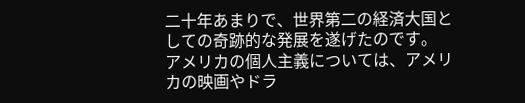二十年あまりで、世界第二の経済大国としての奇跡的な発展を遂げたのです。
アメリカの個人主義については、アメリカの映画やドラ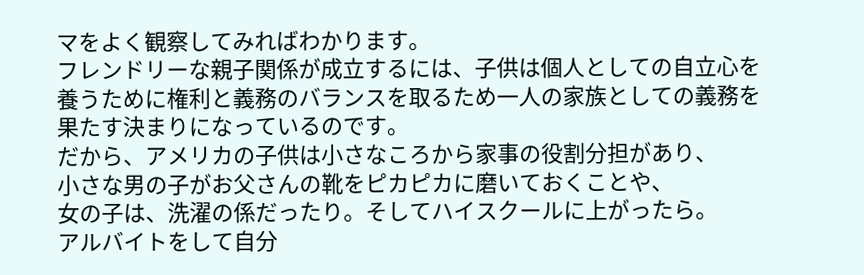マをよく観察してみればわかります。
フレンドリーな親子関係が成立するには、子供は個人としての自立心を養うために権利と義務のバランスを取るため一人の家族としての義務を果たす決まりになっているのです。
だから、アメリカの子供は小さなころから家事の役割分担があり、
小さな男の子がお父さんの靴をピカピカに磨いておくことや、
女の子は、洗濯の係だったり。そしてハイスクールに上がったら。
アルバイトをして自分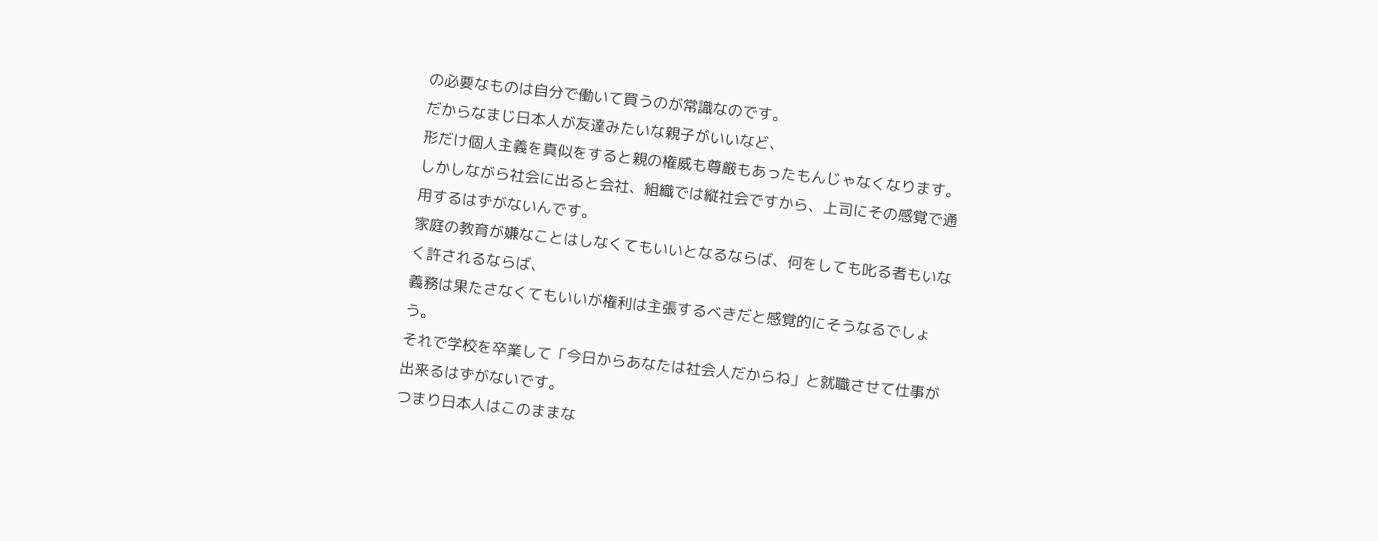の必要なものは自分で働いて買うのが常識なのです。
だからなまじ日本人が友達みたいな親子がいいなど、
形だけ個人主義を真似をすると親の権威も尊厳もあったもんじゃなくなります。
しかしながら社会に出ると会社、組織では縦社会ですから、上司にその感覚で通用するはずがないんです。
家庭の教育が嫌なことはしなくてもいいとなるならば、何をしても叱る者もいなく許されるならば、
義務は果たさなくてもいいが権利は主張するべきだと感覚的にそうなるでしょう。
それで学校を卒業して「今日からあなたは社会人だからね」と就職させて仕事が出来るはずがないです。
つまり日本人はこのままな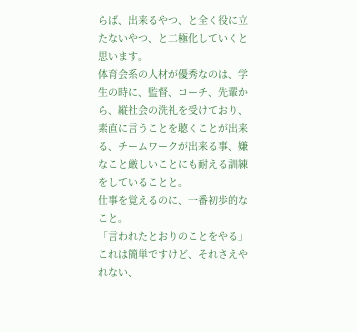らば、出来るやつ、と全く役に立たないやつ、と二極化していくと思います。
体育会系の人材が優秀なのは、学生の時に、監督、コーチ、先輩から、縦社会の洗礼を受けており、
素直に言うことを聴くことが出来る、チームワークが出来る事、嫌なこと厳しいことにも耐える訓練をしていることと。
仕事を覚えるのに、一番初歩的なこと。
「言われたとおりのことをやる」
これは簡単ですけど、それさえやれない、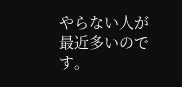やらない人が最近多いのです。